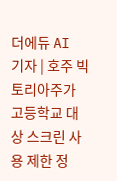더에듀 AI 기자 | 호주 빅토리아주가 고등학교 대상 스크린 사용 제한 정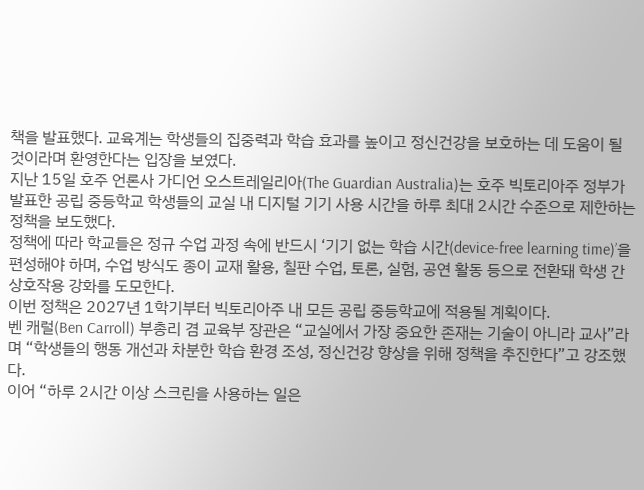책을 발표했다. 교육계는 학생들의 집중력과 학습 효과를 높이고 정신건강을 보호하는 데 도움이 될 것이라며 환영한다는 입장을 보였다.
지난 15일 호주 언론사 가디언 오스트레일리아(The Guardian Australia)는 호주 빅토리아주 정부가 발표한 공립 중등학교 학생들의 교실 내 디지털 기기 사용 시간을 하루 최대 2시간 수준으로 제한하는 정책을 보도했다.
정책에 따라 학교들은 정규 수업 과정 속에 반드시 ‘기기 없는 학습 시간(device-free learning time)’을 편성해야 하며, 수업 방식도 종이 교재 활용, 칠판 수업, 토론, 실험, 공연 활동 등으로 전환돼 학생 간 상호작용 강화를 도모한다.
이번 정책은 2027년 1학기부터 빅토리아주 내 모든 공립 중등학교에 적용될 계획이다.
벤 캐럴(Ben Carroll) 부총리 겸 교육부 장관은 “교실에서 가장 중요한 존재는 기술이 아니라 교사”라며 “학생들의 행동 개선과 차분한 학습 환경 조성, 정신건강 향상을 위해 정책을 추진한다”고 강조했다.
이어 “하루 2시간 이상 스크린을 사용하는 일은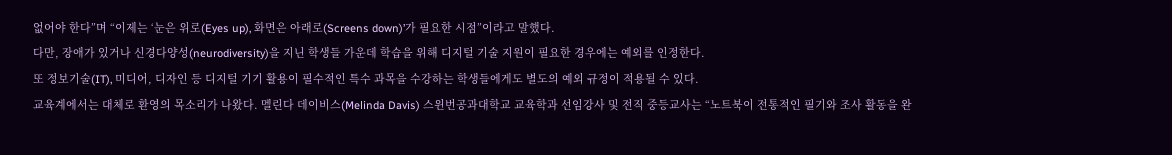없어야 한다”며 “이제는 ‘눈은 위로(Eyes up), 화면은 아래로(Screens down)’가 필요한 시점”이라고 말했다.
다만, 장애가 있거나 신경다양성(neurodiversity)을 지닌 학생들 가운데 학습을 위해 디지털 기술 지원이 필요한 경우에는 예외를 인정한다.
또 정보기술(IT), 미디어, 디자인 등 디지털 기기 활용이 필수적인 특수 과목을 수강하는 학생들에게도 별도의 예외 규정이 적용될 수 있다.
교육계에서는 대체로 환영의 목소리가 나왔다. 멜린다 데이비스(Melinda Davis) 스윈번공과대학교 교육학과 선임강사 및 전직 중등교사는 “노트북이 전통적인 필기와 조사 활동을 완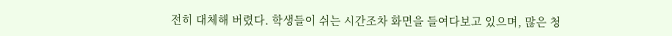전히 대체해 버렸다. 학생들이 쉬는 시간조차 화면을 들여다보고 있으며, 많은 청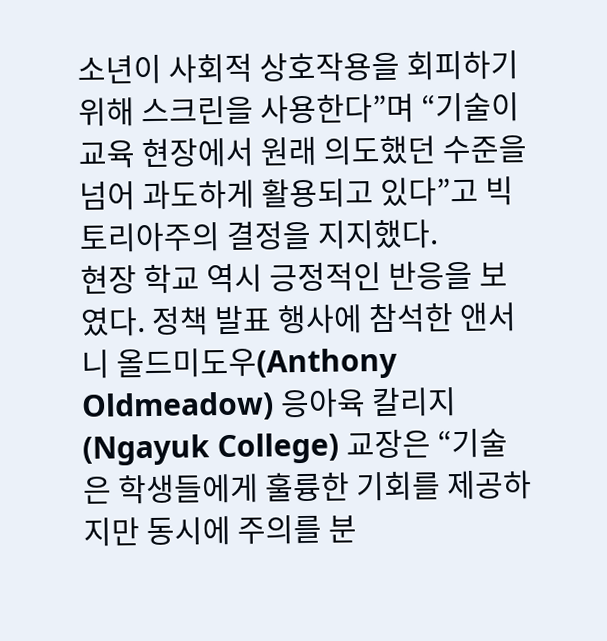소년이 사회적 상호작용을 회피하기 위해 스크린을 사용한다”며 “기술이 교육 현장에서 원래 의도했던 수준을 넘어 과도하게 활용되고 있다”고 빅토리아주의 결정을 지지했다.
현장 학교 역시 긍정적인 반응을 보였다. 정책 발표 행사에 참석한 앤서니 올드미도우(Anthony Oldmeadow) 응아육 칼리지(Ngayuk College) 교장은 “기술은 학생들에게 훌륭한 기회를 제공하지만 동시에 주의를 분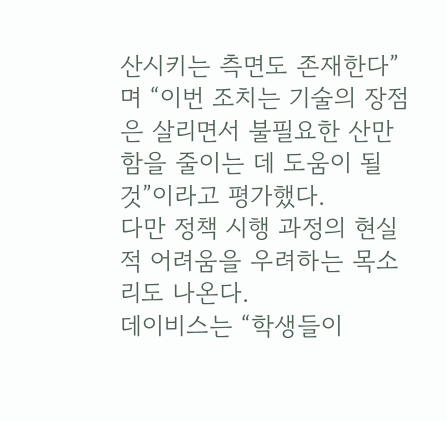산시키는 측면도 존재한다”며 “이번 조치는 기술의 장점은 살리면서 불필요한 산만함을 줄이는 데 도움이 될 것”이라고 평가했다.
다만 정책 시행 과정의 현실적 어려움을 우려하는 목소리도 나온다.
데이비스는 “학생들이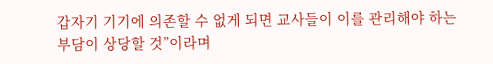갑자기 기기에 의존할 수 없게 되면 교사들이 이를 관리해야 하는 부담이 상당할 것”이라며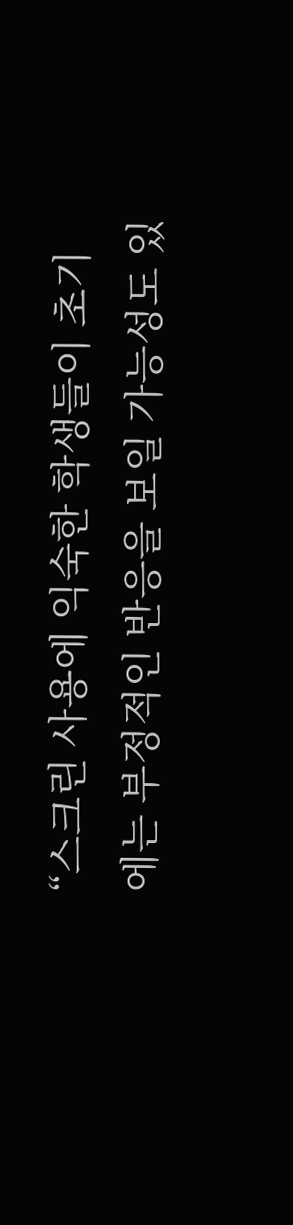“스크린 사용에 익숙한 학생들이 초기에는 부정적인 반응을 보일 가능성도 있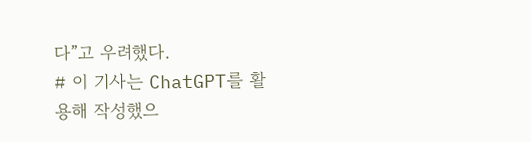다”고 우려했다.
# 이 기사는 ChatGPT를 활용해 작성했으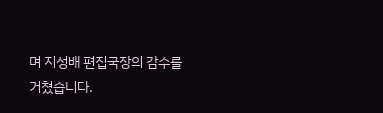며 지성배 편집국장의 감수를 거쳤습니다.